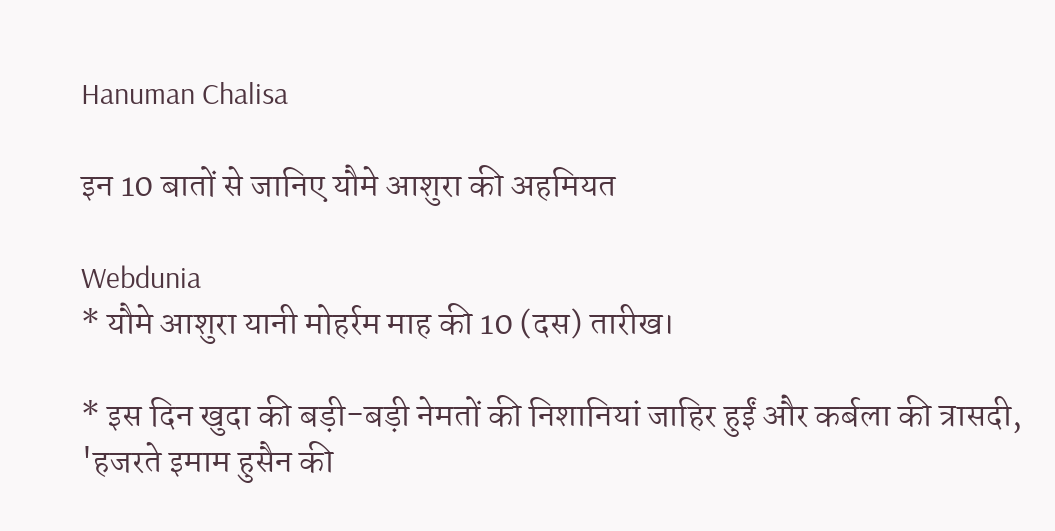Hanuman Chalisa

इन 10 बातों से जानिए यौमे आशुरा की अहमियत

Webdunia
* यौमे आशुरा यानी मोहर्रम माह की 10 (दस) तारीख।

* इस दिन खुदा की बड़ी-बड़ी नेमतों की निशानियां जाहिर हुईं और कर्बला की त्रासदी, 'हजरते इमाम हुसैन की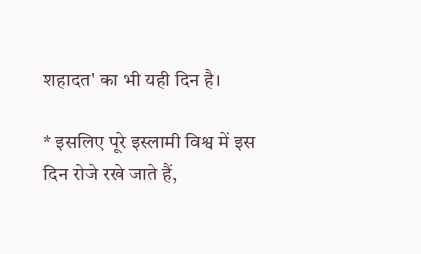शहादत' का भी यही दिन है।

* इसलिए पूरे इस्लामी विश्व में इस दिन रोजे रखे जाते हैं,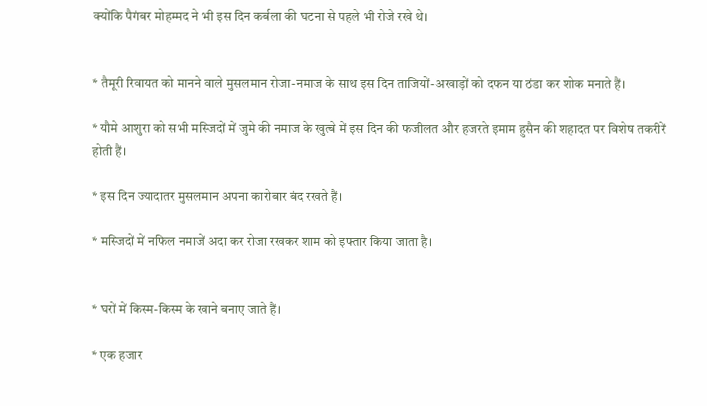क्योंकि पैगंबर मोहम्मद ने भी इस दिन कर्बला की घटना से पहले भी रोजे रखे थे।


* तैमूरी रिवायत को मानने वाले मुसलमान रोजा-नमाज के साथ इस दिन ताजियों-अखाड़ों को दफन या ठंडा कर शोक मनाते हैं।

* यौमे आशुरा को सभी मस्जिदों में जुमे की नमाज के खुत्बे में इस दिन की फजीलत और हजरते इमाम हुसैन की शहादत पर विशेष तकरीरें होती हैं।

* इस दिन ज्यादातर मुसलमान अपना कारोबार बंद रखते हैं।

* मस्जिदों में नफिल नमाजें अदा कर रोजा रखकर शाम को इफ्तार किया जाता है।


* घरों में किस्म-किस्म के खाने बनाए जाते हैं।

* एक हजार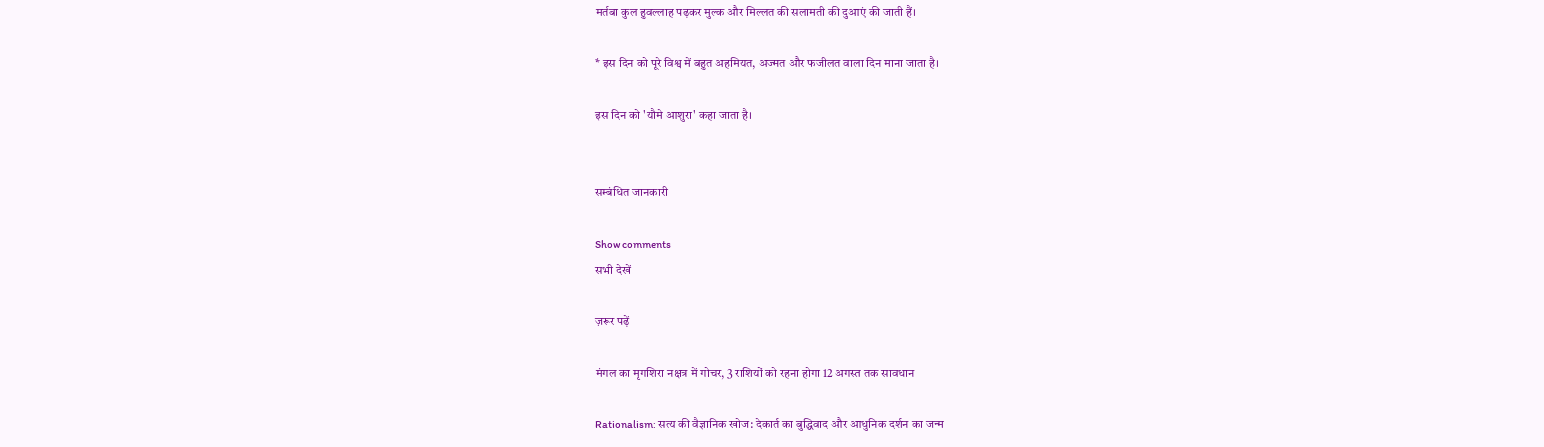मर्तबा कुल हुवल्लाह पढ़कर मुल्क और मिल्लत की सलामती की दुआएं की जाती हैं।

* इस दिन को पूरे विश्व में बहुत अहमियत, अज्मत और फजीलत वाला दिन माना जाता है।

इस दिन को 'यौमे आशुरा' कहा जाता है।


सम्बंधित जानकारी

Show comments
सभी देखें

ज़रूर पढ़ें

मंगल का मृगशिरा नक्षत्र में गोचर, 3 राशियों को रहना होगा 12 अगस्त तक सावधान

Rationalism: सत्य की वैज्ञानिक खोज: देकार्त का बुद्धिवाद और आधुनिक दर्शन का जन्म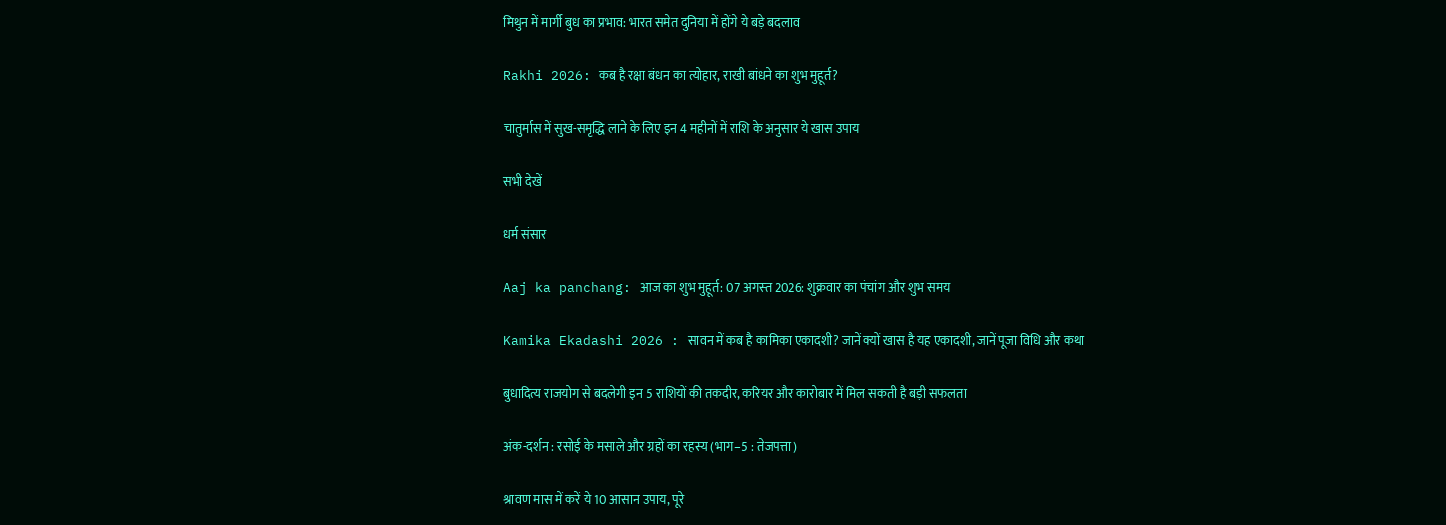मिथुन में मार्गी बुध का प्रभाव: भारत समेत दुनिया में होंगे ये बड़े बदलाव

Rakhi 2026: कब है रक्षा बंधन का त्योहार, राखी बांधने का शुभ मुहूर्त?

चातुर्मास में सुख-समृद्धि लाने के लिए इन 4 महीनों में राशि के अनुसार ये खास उपाय

सभी देखें

धर्म संसार

Aaj ka panchang: आज का शुभ मुहूर्त: 07 अगस्‍त 2026: शुक्रवार का पंचांग और शुभ समय

Kamika Ekadashi 2026 : सावन में कब है कामिका एकादशी? जानें क्यों खास है यह एकादशी, जानें पूजा विधि और कथा

बुधादित्य राजयोग से बदलेगी इन 5 राशियों की तकदीर, करियर और कारोबार में मिल सकती है बड़ी सफलता

अंक-दर्शन : रसोई के मसाले और ग्रहों का रहस्य (भाग–5 : तेजपत्ता)

श्रावण मास में करें ये 10 आसान उपाय, पूरे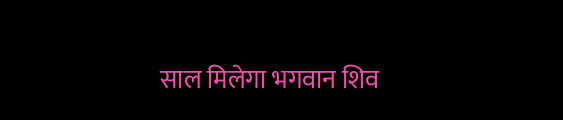साल मिलेगा भगवान शिव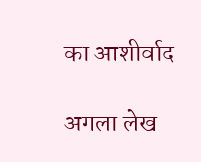का आशीर्वाद

अगला लेख